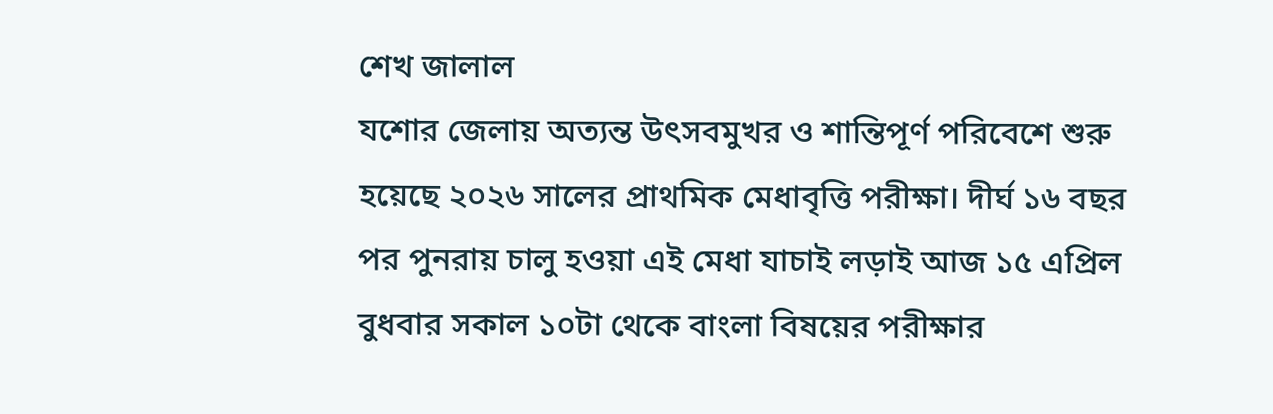শেখ জালাল
যশোর জেলায় অত্যন্ত উৎসবমুখর ও শান্তিপূর্ণ পরিবেশে শুরু হয়েছে ২০২৬ সালের প্রাথমিক মেধাবৃত্তি পরীক্ষা। দীর্ঘ ১৬ বছর পর পুনরায় চালু হওয়া এই মেধা যাচাই লড়াই আজ ১৫ এপ্রিল বুধবার সকাল ১০টা থেকে বাংলা বিষয়ের পরীক্ষার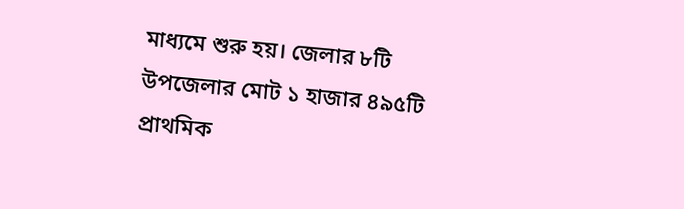মাধ্যমে শুরু হয়। জেলার ৮টি উপজেলার মোট ১ হাজার ৪৯৫টি প্রাথমিক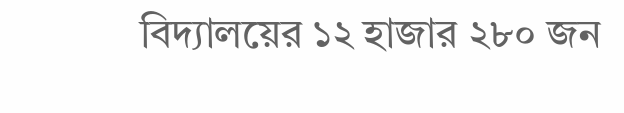বিদ্যালয়ের ১২ হাজার ২৮০ জন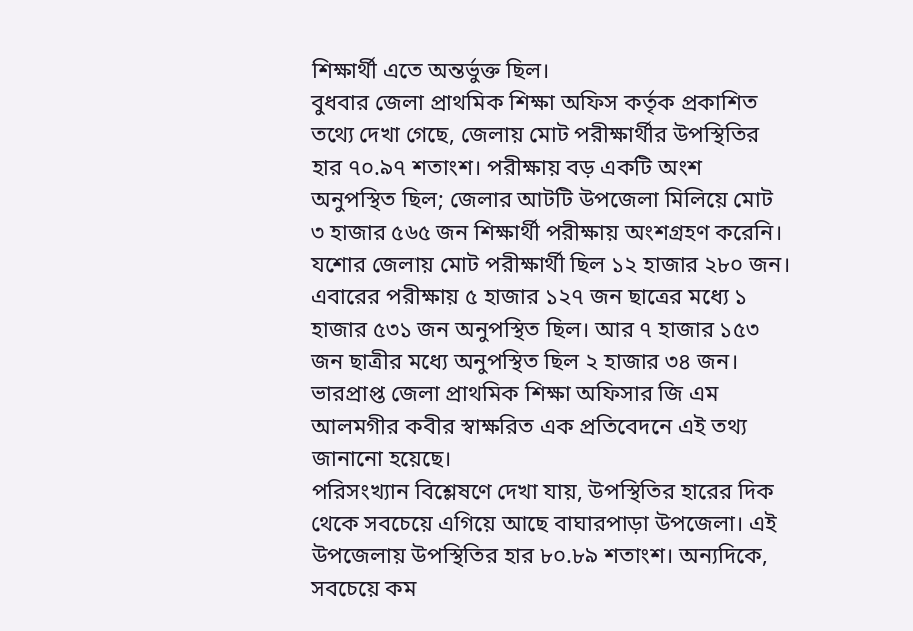শিক্ষার্থী এতে অন্তর্ভুক্ত ছিল।
বুধবার জেলা প্রাথমিক শিক্ষা অফিস কর্তৃক প্রকাশিত তথ্যে দেখা গেছে, জেলায় মোট পরীক্ষার্থীর উপস্থিতির হার ৭০.৯৭ শতাংশ। পরীক্ষায় বড় একটি অংশ অনুপস্থিত ছিল; জেলার আটটি উপজেলা মিলিয়ে মোট ৩ হাজার ৫৬৫ জন শিক্ষার্থী পরীক্ষায় অংশগ্রহণ করেনি।
যশোর জেলায় মোট পরীক্ষার্থী ছিল ১২ হাজার ২৮০ জন। এবারের পরীক্ষায় ৫ হাজার ১২৭ জন ছাত্রের মধ্যে ১ হাজার ৫৩১ জন অনুপস্থিত ছিল। আর ৭ হাজার ১৫৩ জন ছাত্রীর মধ্যে অনুপস্থিত ছিল ২ হাজার ৩৪ জন। ভারপ্রাপ্ত জেলা প্রাথমিক শিক্ষা অফিসার জি এম আলমগীর কবীর স্বাক্ষরিত এক প্রতিবেদনে এই তথ্য জানানো হয়েছে।
পরিসংখ্যান বিশ্লেষণে দেখা যায়, উপস্থিতির হারের দিক থেকে সবচেয়ে এগিয়ে আছে বাঘারপাড়া উপজেলা। এই উপজেলায় উপস্থিতির হার ৮০.৮৯ শতাংশ। অন্যদিকে, সবচেয়ে কম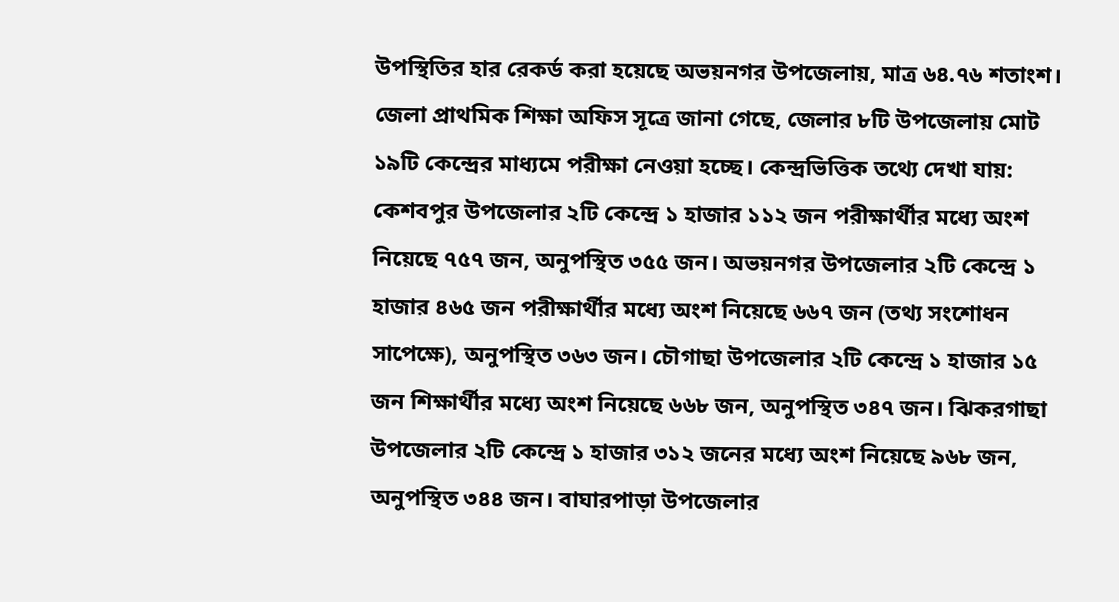উপস্থিতির হার রেকর্ড করা হয়েছে অভয়নগর উপজেলায়, মাত্র ৬৪.৭৬ শতাংশ।
জেলা প্রাথমিক শিক্ষা অফিস সূত্রে জানা গেছে, জেলার ৮টি উপজেলায় মোট ১৯টি কেন্দ্রের মাধ্যমে পরীক্ষা নেওয়া হচ্ছে। কেন্দ্রভিত্তিক তথ্যে দেখা যায়: কেশবপুর উপজেলার ২টি কেন্দ্রে ১ হাজার ১১২ জন পরীক্ষার্থীর মধ্যে অংশ নিয়েছে ৭৫৭ জন, অনুপস্থিত ৩৫৫ জন। অভয়নগর উপজেলার ২টি কেন্দ্রে ১ হাজার ৪৬৫ জন পরীক্ষার্থীর মধ্যে অংশ নিয়েছে ৬৬৭ জন (তথ্য সংশোধন সাপেক্ষে), অনুপস্থিত ৩৬৩ জন। চৌগাছা উপজেলার ২টি কেন্দ্রে ১ হাজার ১৫ জন শিক্ষার্থীর মধ্যে অংশ নিয়েছে ৬৬৮ জন, অনুপস্থিত ৩৪৭ জন। ঝিকরগাছা উপজেলার ২টি কেন্দ্রে ১ হাজার ৩১২ জনের মধ্যে অংশ নিয়েছে ৯৬৮ জন, অনুপস্থিত ৩৪৪ জন। বাঘারপাড়া উপজেলার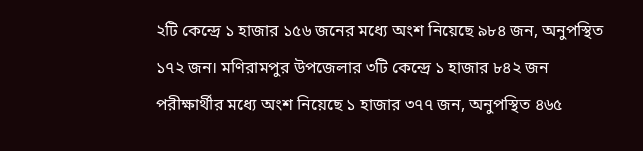২টি কেন্দ্রে ১ হাজার ১৫৬ জনের মধ্যে অংশ নিয়েছে ৯৮৪ জন, অনুপস্থিত ১৭২ জন। মণিরামপুর উপজেলার ৩টি কেন্দ্রে ১ হাজার ৮৪২ জন পরীক্ষার্থীর মধ্যে অংশ নিয়েছে ১ হাজার ৩৭৭ জন, অনুপস্থিত ৪৬৫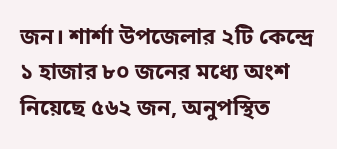জন। শার্শা উপজেলার ২টি কেন্দ্রে ১ হাজার ৮০ জনের মধ্যে অংশ নিয়েছে ৫৬২ জন, অনুপস্থিত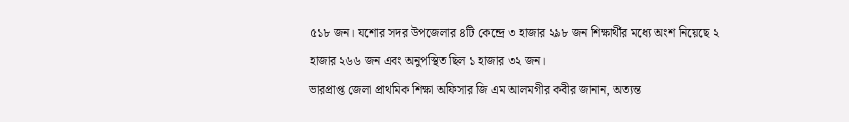৫১৮ জন। যশোর সদর উপজেলার ৪টি কেন্দ্রে ৩ হাজার ২৯৮ জন শিক্ষার্থীর মধ্যে অংশ নিয়েছে ২ হাজার ২৬৬ জন এবং অনুপস্থিত ছিল ১ হাজার ৩২ জন।
ভারপ্রাপ্ত জেলা প্রাথমিক শিক্ষা অফিসার জি এম আলমগীর কবীর জানান, অত্যন্ত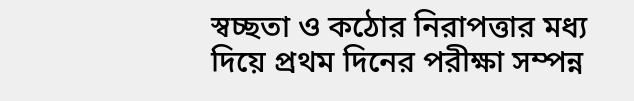স্বচ্ছতা ও কঠোর নিরাপত্তার মধ্য দিয়ে প্রথম দিনের পরীক্ষা সম্পন্ন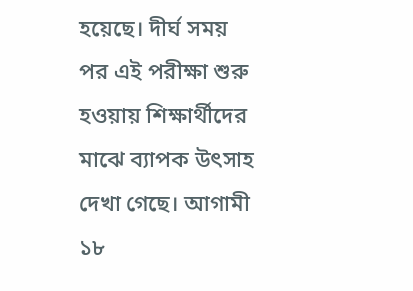হয়েছে। দীর্ঘ সময় পর এই পরীক্ষা শুরু হওয়ায় শিক্ষার্থীদের মাঝে ব্যাপক উৎসাহ দেখা গেছে। আগামী ১৮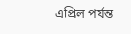এপ্রিল পর্যন্ত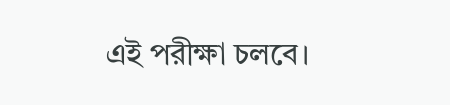এই পরীক্ষা চলবে।